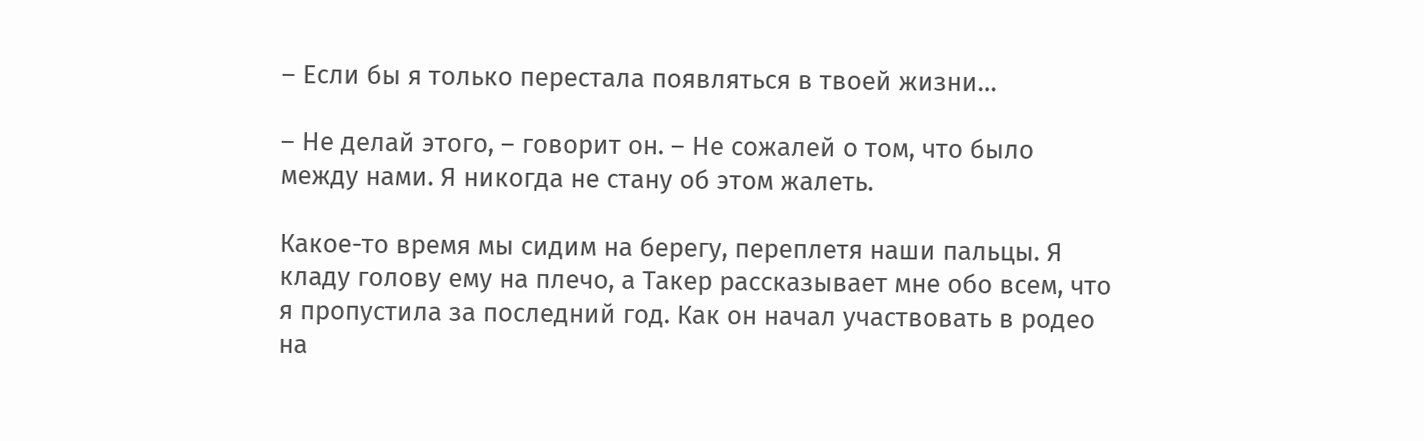– Если бы я только перестала появляться в твоей жизни…

– Не делай этого, – говорит он. – Не сожалей о том, что было между нами. Я никогда не стану об этом жалеть.

Какое-то время мы сидим на берегу, переплетя наши пальцы. Я кладу голову ему на плечо, а Такер рассказывает мне обо всем, что я пропустила за последний год. Как он начал участвовать в родео на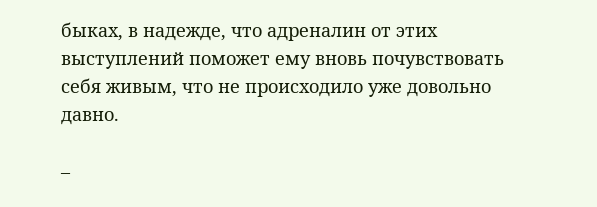быках, в надежде, что адреналин от этих выступлений поможет ему вновь почувствовать себя живым, что не происходило уже довольно давно.

–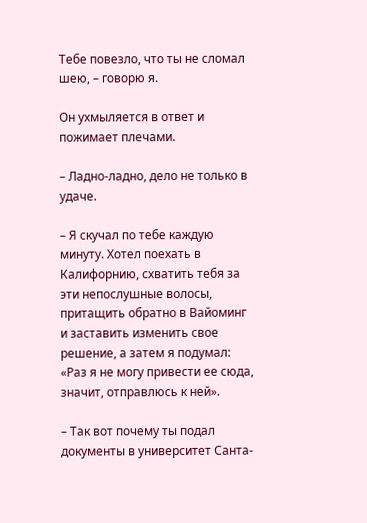Тебе повезло, что ты не сломал шею, – говорю я.

Он ухмыляется в ответ и пожимает плечами.

– Ладно-ладно, дело не только в удаче.

– Я скучал по тебе каждую минуту. Хотел поехать в Калифорнию, схватить тебя за эти непослушные волосы, притащить обратно в Вайоминг и заставить изменить свое решение, а затем я подумал: «Раз я не могу привести ее сюда, значит, отправлюсь к ней».

– Так вот почему ты подал документы в университет Санта-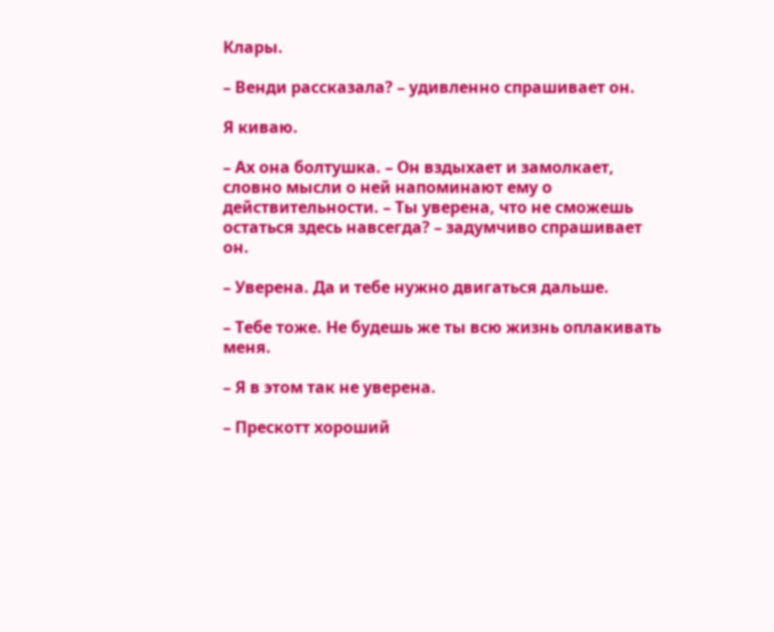Клары.

– Венди рассказала? – удивленно спрашивает он.

Я киваю.

– Ах она болтушка. – Он вздыхает и замолкает, словно мысли о ней напоминают ему о действительности. – Ты уверена, что не сможешь остаться здесь навсегда? – задумчиво спрашивает он.

– Уверена. Да и тебе нужно двигаться дальше.

– Тебе тоже. Не будешь же ты всю жизнь оплакивать меня.

– Я в этом так не уверена.

– Прескотт хороший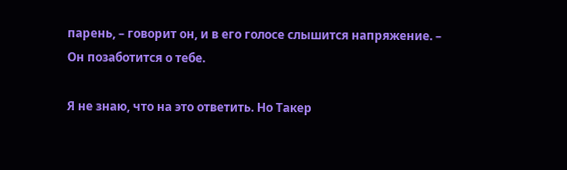парень, – говорит он, и в его голосе слышится напряжение. – Он позаботится о тебе.

Я не знаю, что на это ответить. Но Такер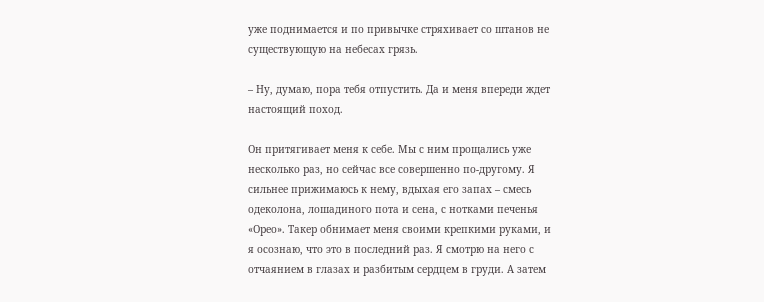уже поднимается и по привычке стряхивает со штанов не существующую на небесах грязь.

– Ну, думаю, пора тебя отпустить. Да и меня впереди ждет настоящий поход.

Он притягивает меня к себе. Мы с ним прощались уже несколько раз, но сейчас все совершенно по-другому. Я сильнее прижимаюсь к нему, вдыхая его запах – смесь одеколона, лошадиного пота и сена, с нотками печенья «Орео». Такер обнимает меня своими крепкими руками, и я осознаю, что это в последний раз. Я смотрю на него с отчаянием в глазах и разбитым сердцем в груди. А затем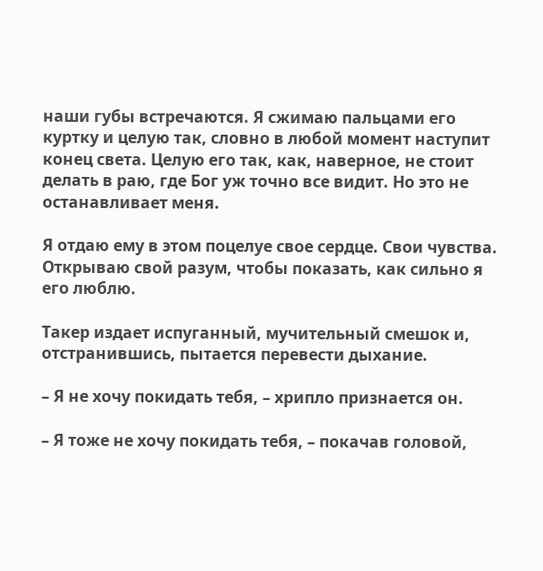наши губы встречаются. Я сжимаю пальцами его куртку и целую так, словно в любой момент наступит конец света. Целую его так, как, наверное, не стоит делать в раю, где Бог уж точно все видит. Но это не останавливает меня.

Я отдаю ему в этом поцелуе свое сердце. Свои чувства. Открываю свой разум, чтобы показать, как сильно я его люблю.

Такер издает испуганный, мучительный смешок и, отстранившись, пытается перевести дыхание.

– Я не хочу покидать тебя, – хрипло признается он.

– Я тоже не хочу покидать тебя, – покачав головой,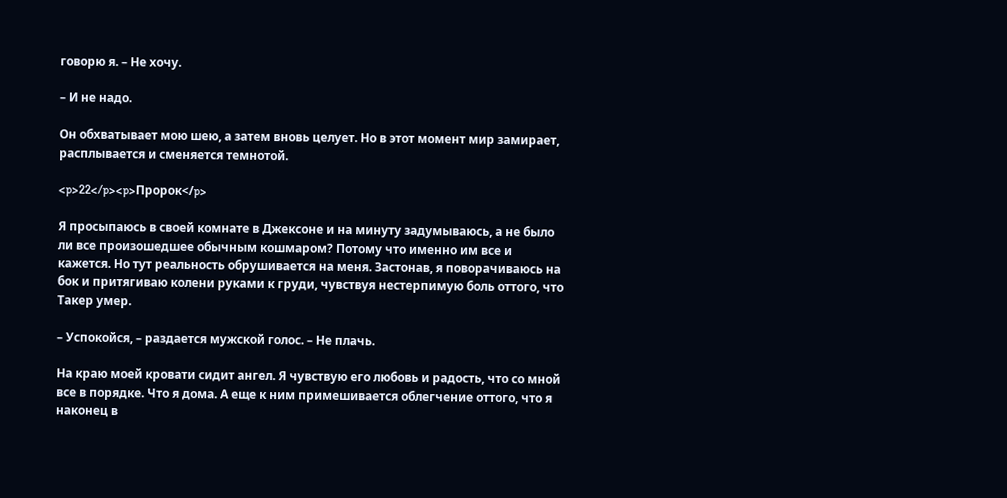говорю я. – Не хочу.

– И не надо.

Он обхватывает мою шею, а затем вновь целует. Но в этот момент мир замирает, расплывается и сменяется темнотой.

<p>22</p><p>Пророк</p>

Я просыпаюсь в своей комнате в Джексоне и на минуту задумываюсь, а не было ли все произошедшее обычным кошмаром? Потому что именно им все и кажется. Но тут реальность обрушивается на меня. Застонав, я поворачиваюсь на бок и притягиваю колени руками к груди, чувствуя нестерпимую боль оттого, что Такер умер.

– Успокойся, – раздается мужской голос. – Не плачь.

На краю моей кровати сидит ангел. Я чувствую его любовь и радость, что со мной все в порядке. Что я дома. А еще к ним примешивается облегчение оттого, что я наконец в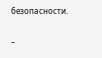безопасности.

–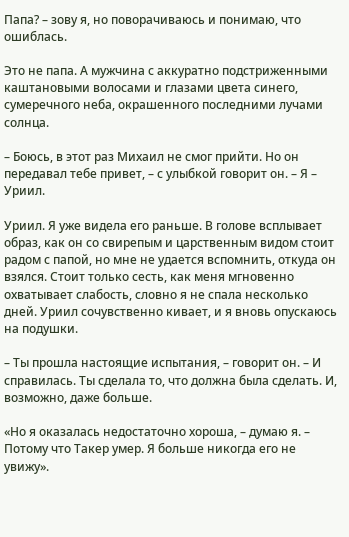Папа? – зову я, но поворачиваюсь и понимаю, что ошиблась.

Это не папа. А мужчина с аккуратно подстриженными каштановыми волосами и глазами цвета синего, сумеречного неба, окрашенного последними лучами солнца.

– Боюсь, в этот раз Михаил не смог прийти. Но он передавал тебе привет, – с улыбкой говорит он. – Я – Уриил.

Уриил. Я уже видела его раньше. В голове всплывает образ, как он со свирепым и царственным видом стоит радом с папой, но мне не удается вспомнить, откуда он взялся. Стоит только сесть, как меня мгновенно охватывает слабость, словно я не спала несколько дней. Уриил сочувственно кивает, и я вновь опускаюсь на подушки.

– Ты прошла настоящие испытания, – говорит он. – И справилась. Ты сделала то, что должна была сделать. И, возможно, даже больше.

«Но я оказалась недостаточно хороша, – думаю я. – Потому что Такер умер. Я больше никогда его не увижу».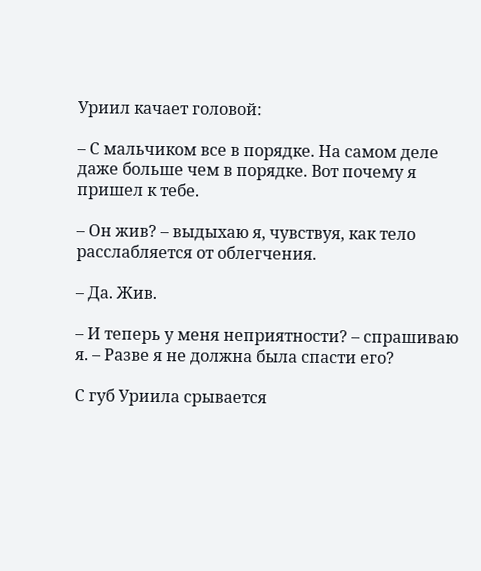Уриил качает головой:

– С мальчиком все в порядке. На самом деле даже больше чем в порядке. Вот почему я пришел к тебе.

– Он жив? – выдыхаю я, чувствуя, как тело расслабляется от облегчения.

– Да. Жив.

– И теперь у меня неприятности? – спрашиваю я. – Разве я не должна была спасти его?

С губ Уриила срывается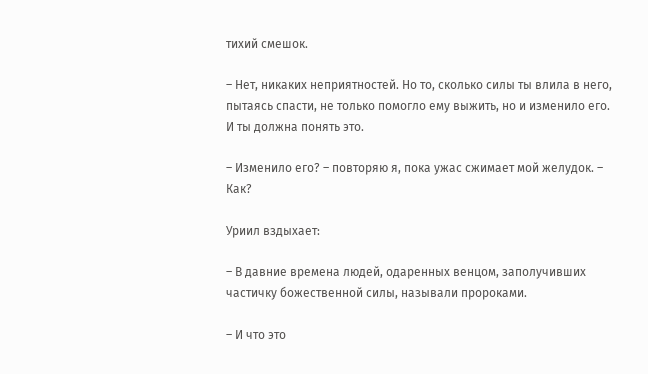тихий смешок.

– Нет, никаких неприятностей. Но то, сколько силы ты влила в него, пытаясь спасти, не только помогло ему выжить, но и изменило его. И ты должна понять это.

– Изменило его? – повторяю я, пока ужас сжимает мой желудок. – Как?

Уриил вздыхает:

– В давние времена людей, одаренных венцом, заполучивших частичку божественной силы, называли пророками.

– И что это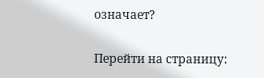означает?

Перейти на страницу: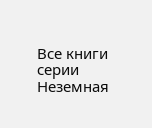Все книги серии Неземная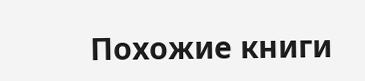Похожие книги